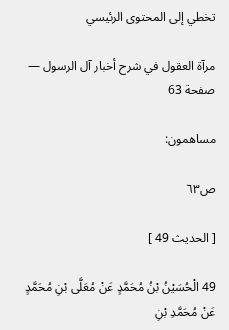تخطي إلى المحتوى الرئيسي

مرآة العقول في شرح أخبار آل الرسول — صفحة 63

مساهمون:

ص٦٣

[ الحديث 49 ]

49 الْحُسَيْنُ بْنُ مُحَمَّدٍ عَنْ مُعَلَّى بْنِ مُحَمَّدٍ عَنْ مُحَمَّدِ بْنِ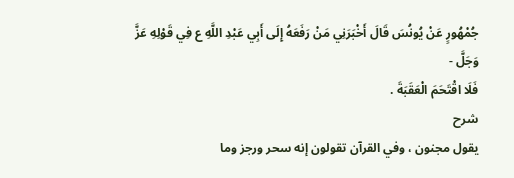جُمْهُورٍ عَنْ يُونُسَ قَالَ أَخْبَرَنِي مَنْ رَفَعَهُ إِلَى أَبِي عَبْدِ اللَّهِ ع فِي قَوْلِهِ عَزَّ وَجَلَّ -
فَلَا اقْتَحَمَ الْعَقَبَةَ .
شرح
يقول مجنون ، وفي القرآن تقولون إنه سحر ورجز وما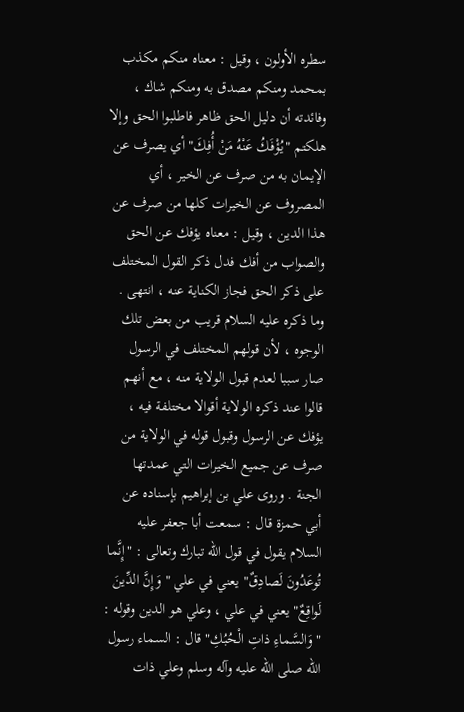سطره الأولون ، وقيل : معناه منكم مكذب بمحمد ومنكم مصدق به ومنكم شاك ، وفائدته أن دليل الحق ظاهر فاطلبوا الحق وإلا هلكتم "يُؤْفَكُ عَنْهُ مَنْ أُفِكَ" أي يصرف عن الإيمان به من صرف عن الخير ، أي المصروف عن الخيرات كلها من صرف عن هذا الدين ، وقيل : معناه يؤفك عن الحق والصواب من أفك فدل ذكر القول المختلف على ذكر الحق فجاز الكناية عنه ، انتهى . وما ذكره عليه السلام قريب من بعض تلك الوجوه ، لأن قولهم المختلف في الرسول صار سببا لعدم قبول الولاية منه ، مع أنهم قالوا عند ذكره الولاية أقوالا مختلفة فيه ، يؤفك عن الرسول وقبول قوله في الولاية من صرف عن جميع الخيرات التي عمدتها الجنة . وروى علي بن إبراهيم بإسناده عن أبي حمزة قال : سمعت أبا جعفر عليه السلام يقول في قول الله تبارك وتعالى : "إِنَّما تُوعَدُونَ لَصادِقٌ" يعني في علي "وَإِنَّ الدِّينَ لَواقِعٌ" يعني في علي ، وعلي هو الدين وقوله : "وَالسَّماءِ ذاتِ الْحُبُكِ" قال : السماء رسول الله صلى الله عليه وآله وسلم وعلي ذات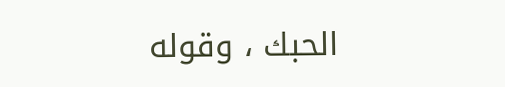الحبك ، وقوله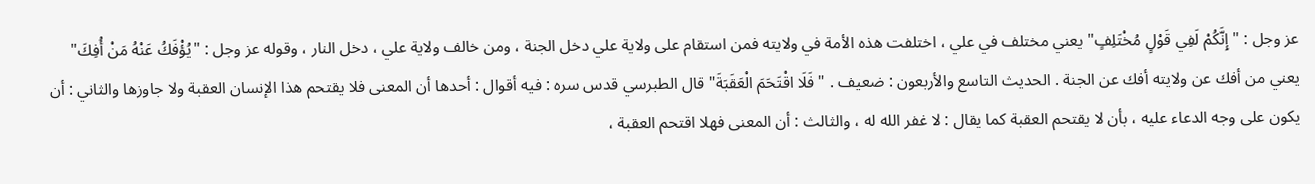عز وجل : "إِنَّكُمْ لَفِي قَوْلٍ مُخْتَلِفٍ" يعني مختلف في علي ، اختلفت هذه الأمة في ولايته فمن استقام على ولاية علي دخل الجنة ، ومن خالف ولاية علي ، دخل النار ، وقوله عز وجل : "يُؤْفَكُ عَنْهُ مَنْ أُفِكَ" يعني من أفك عن ولايته أفك عن الجنة . الحديث التاسع والأربعون : ضعيف . "فَلَا اقْتَحَمَ الْعَقَبَةَ" قال الطبرسي قدس سره : فيه أقوال : أحدها أن المعنى فلا يقتحم هذا الإنسان العقبة ولا جاوزها والثاني : أن يكون على وجه الدعاء عليه ، بأن لا يقتحم العقبة كما يقال : لا غفر الله له ، والثالث : أن المعنى فهلا اقتحم العقبة ،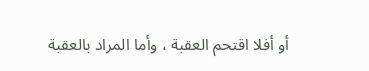أو أفلا اقتحم العقبة ، وأما المراد بالعقبة